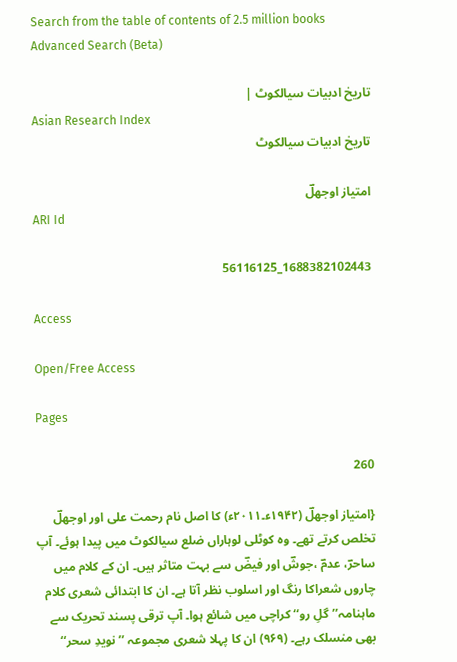Search from the table of contents of 2.5 million books
Advanced Search (Beta)

تاریخ ادبیات سیالکوٹ |
Asian Research Index
تاریخ ادبیات سیالکوٹ

امتیاز اوجھلؔ
ARI Id

1688382102443_56116125

Access

Open/Free Access

Pages

260

{امتیاز اوجھلؔ (۱۹۴۲ء۔۲۰۱۱ء) کا اصل نام رحمت علی اور اوجھلؔ تخلص کرتے تھے۔ وہ کوٹلی لوہاراں ضلع سیالکوٹ میں پیدا ہوئے۔ آپ ساحرؔ، عدمؔ ،جوشؔ اور فیضؔ سے بہت متاثر ہیں۔ ان کے کلام میں چاروں شعراکا رنگ اور اسلوب نظر آتا ہے۔ ان کا ابتدائی شعری کلام ماہنامہ’’گلِ رو‘‘ کراچی میں شائع ہوا۔ آپ ترقی پسند تحریک سے بھی منسلک رہے۔ (۹۶۹) ان کا پہلا شعری مجموعہ ’’نویدِ سحر‘‘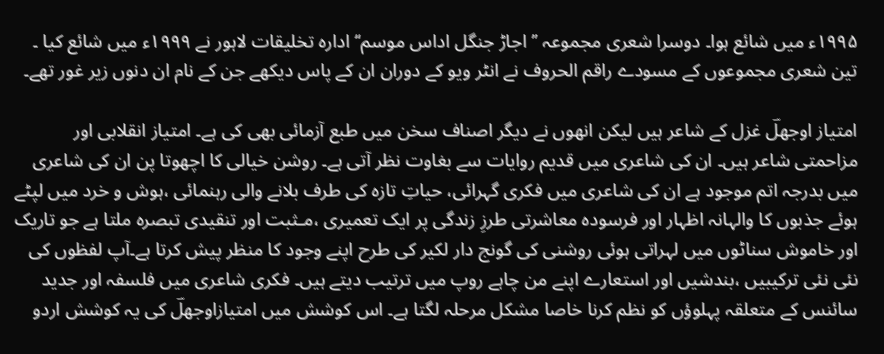۱۹۹۵ء میں شائع ہوا۔ دوسرا شعری مجموعہ ’’اجاڑ جنگل اداس موسم‘‘ ادارہ تخلیقات لاہور نے ۱۹۹۹ء میں شائع کیا ۔ تین شعری مجموعوں کے مسودے راقم الحروف نے انٹر ویو کے دوران ان کے پاس دیکھے جن کے نام ان دنوں زیر غور تھے۔

امتیاز اوجھلؔ غزل کے شاعر ہیں لیکن انھوں نے دیگر اصناف سخن میں طبع آزمائی بھی کی ہے۔ امتیاز انقلابی اور مزاحمتی شاعر ہیں۔ ان کی شاعری میں قدیم روایات سے بغاوت نظر آتی ہے۔ روشن خیالی کا اچھوتا پن ان کی شاعری میں بدرجہ اتم موجود ہے ان کی شاعری میں فکری گہرائی، حیاتِ تازہ کی طرف بلانے والی رہنمائی ،ہوش و خرد میں لپٹے ہوئے جذبوں کا والہانہ اظہار اور فرسودہ معاشرتی طرزِ زندگی پر ایک تعمیری ،مـثبت اور تنقیدی تبصرہ ملتا ہے جو تاریک اور خاموش سناٹوں میں لہراتی ہوئی روشنی کی گونج دار لکیر کی طرح اپنے وجود کا منظر پیش کرتا ہے۔آپ لفظوں کی نئی نئی ترکیبیں ،بندشیں اور استعارے اپنے من چاہے روپ میں ترتیب دیتے ہیں۔ فکری شاعری میں فلسفہ اور جدید سائنس کے متعلقہ پہلوؤں کو نظم کرنا خاصا مشکل مرحلہ لگتا ہے۔ اس کوشش میں امتیازاوجھلؔ کی یہ کوشش اردو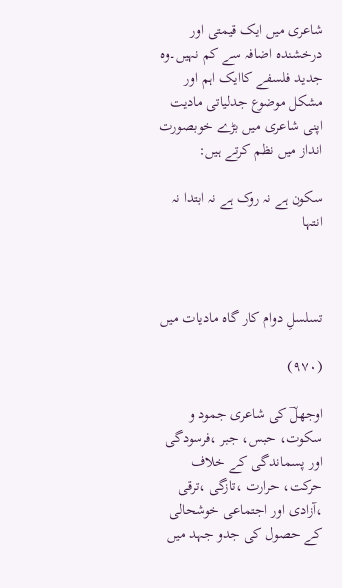شاعری میں ایک قیمتی اور درخشندہ اضافہ سے کم نہیں۔وہ جدید فلسفے کاایک اہم اور مشکل موضوع جدلیاتی مادیت اپنی شاعری میں بڑے خوبصورت انداز میں نظم کرتے ہیں:

سکون ہے نہ روک ہے نہ ابتدا نہ انتہا



تسلسلِ دوام کار گاہ مادیات میں

(۹۷۰)

اوجھلؔ کی شاعری جمود و سکوت، حبس، جبر ،فرسودگی اور پسماندگی کے خلاف حرکت، حرارت ،تازگی ،ترقی ،آزادی اور اجتماعی خوشحالی کے حصول کی جدو جہد میں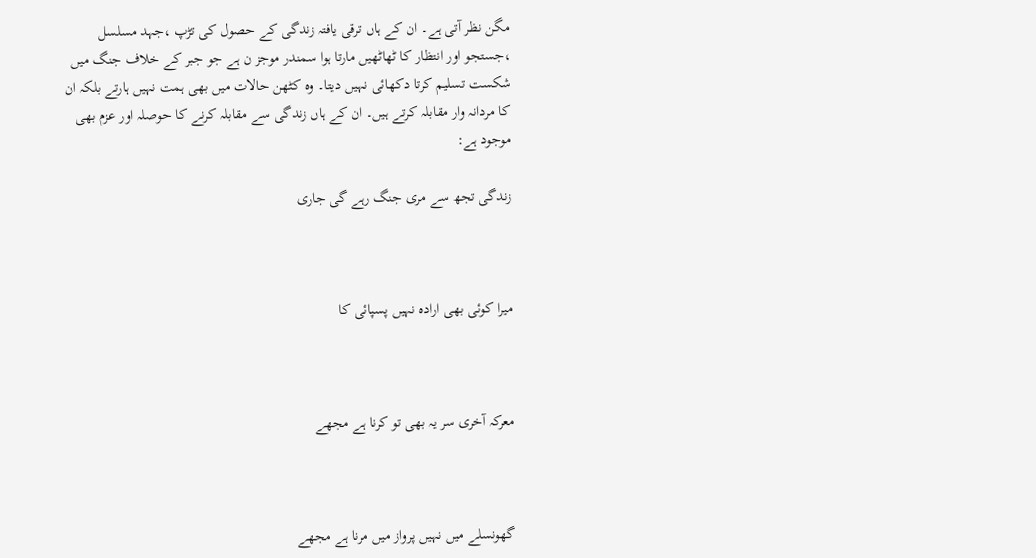مگن نظر آتی ہے۔ ان کے ہاں ترقی یافتہ زندگی کے حصول کی تڑپ ،جہد مسلسل ،جستجو اور انتظار کا ٹھاٹھیں مارتا ہوا سمندر موجز ن ہے جو جبر کے خلاف جنگ میں شکست تسلیم کرتا دکھائی نہیں دیتا۔ وہ کٹھن حالات میں بھی ہمت نہیں ہارتے بلکہ ان کا مردانہ وار مقابلہ کرتے ہیں۔ ان کے ہاں زندگی سے مقابلہ کرنے کا حوصلہ اور عزم بھی موجود ہے:

زندگی تجھ سے مری جنگ رہے گی جاری



میرا کوئی بھی ارادہ نہیں پسپائی کا



معرکہ آخری سر یہ بھی تو کرنا ہے مجھے



گھونسلے میں نہیں پرواز میں مرنا ہے مجھے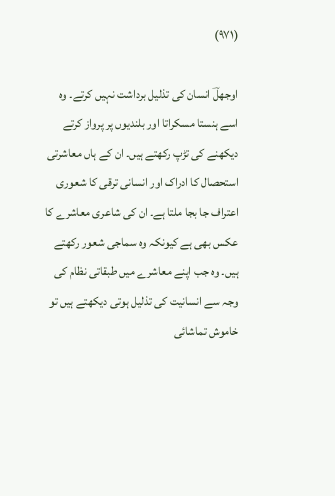(۹۷۱)

اوجھلؔ انسان کی تذلیل برداشت نہیں کرتے۔ وہ اسے ہنستا مسکراتا اور بلندیوں پر پرواز کرتے دیکھنے کی تڑپ رکھتے ہیں۔ ان کے ہاں معاشرتی استحصال کا ادراک اور انسانی ترقی کا شعوری اعتراف جا بجا ملتا ہے۔ ان کی شاعری معاشرے کا عکس بھی ہے کیونکہ وہ سماجی شعور رکھتے ہیں۔ وہ جب اپنے معاشرے میں طبقاتی نظام کی وجہ سے انسانیت کی تذلیل ہوتی دیکھتے ہیں تو خاموش تماشائی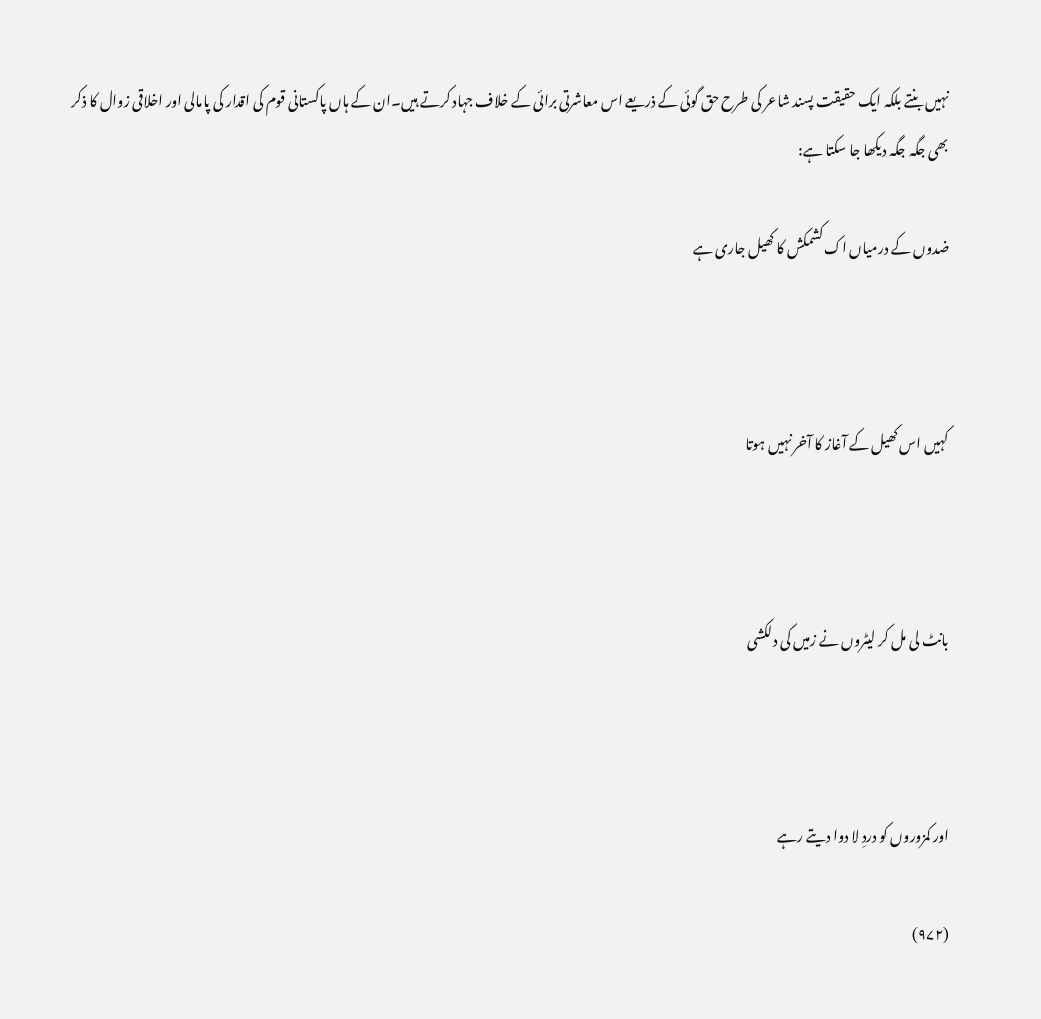نہیں بنتے بلکہ ایک حقیقت پسند شاعر کی طرح حق گوئی کے ذریعے اس معاشرتی برائی کے خلاف جہاد کرتے ہیں۔ان کے ہاں پاکستانی قوم کی اقدار کی پامالی اور اخلاقی زوال کا ذکر بھی جگہ جگہ دیکھا جا سکتا ہے:

ضدوں کے درمیاں اک کشمکش کا کھیل جاری ہے



کہیں اس کھیل کے آغاز کا آخر نہیں ہوتا



بانٹ لی مل کر لیٹروں نے زمیں کی دلکشی



اور کمزوروں کو دردِ لا دوا دیتے رہے

(۹۷۲)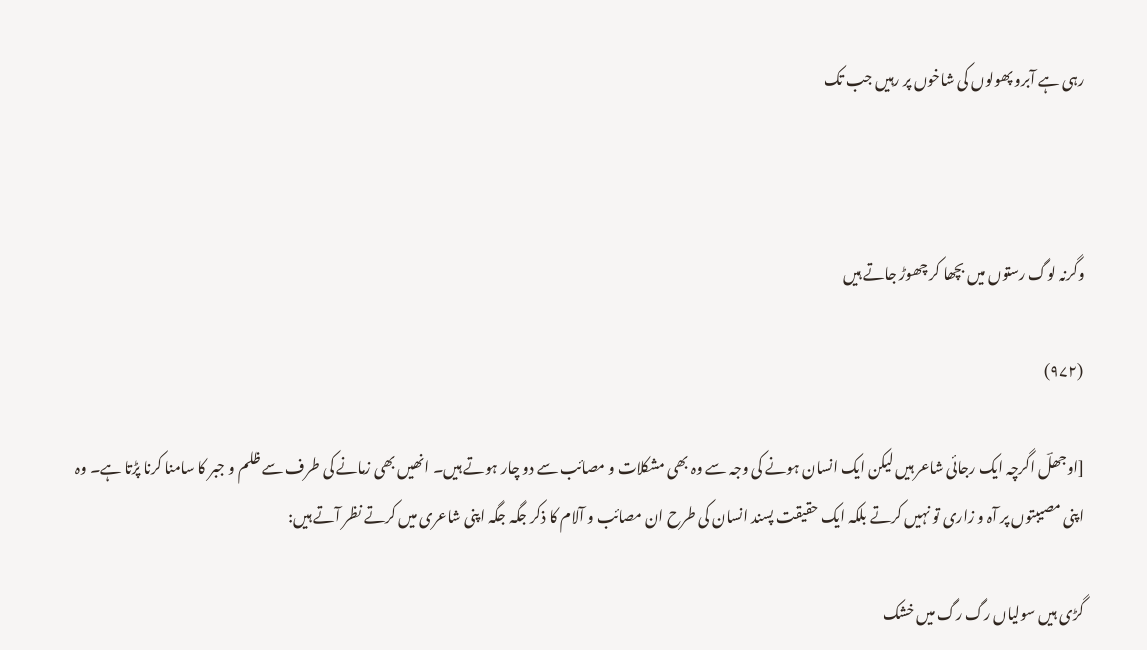رہی ہے آبرو پھولوں کی شاخوں پر رہیں جب تک



وگرنہ لوگ رستوں میں بچھا کر چھوڑ جاتے ہیں

(۹۷۲)

[اوجھلؔ اگرچہ ایک رجائی شاعر ہیں لیکن ایک انسان ہونے کی وجہ سے وہ بھی مشکلات و مصائب سے دو چار ہوتے ہیں۔ انھیں بھی زمانے کی طرف سے ظلم و جبر کا سامنا کرنا پڑتا ہے۔ وہ اپنی مصیبتوں پر آہ و زاری تو نہیں کرتے بلکہ ایک حقیقت پسند انسان کی طرح ان مصائب و آلام کا ذکر جگہ جگہ اپنی شاعری میں کرتے نظر آتے ہیں:

گڑی ہیں سولیاں رگ رگ میں خشک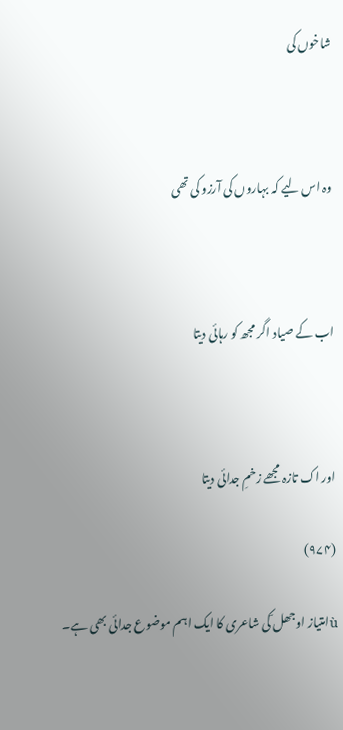شاخوں کی



وہ اس لیے کہ بہاروں کی آرزو کی تھی



اب کے صیاد اگر مجھ کو رہائی دیتا



اور اک تازہ مجھے زخمِ جدائی دیتا

(۹۷۴)

ùامتیاز اوجھل ؔکی شاعری کا ایک اہم موضوع جدائی بھی ہے۔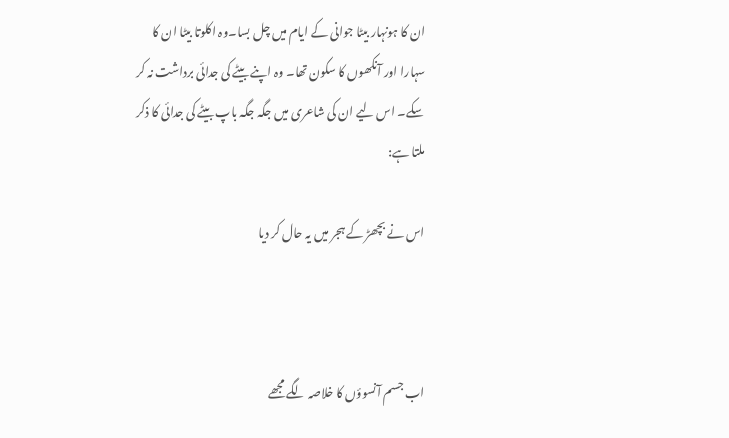ان کا ہونہار بیٹا جوانی کے ایام میں چل بسا۔وہ اکلوتا بیٹا ان کا سہارا اور آنکھوں کا سکون تھا۔ وہ اپنے بیٹے کی جدائی برداشت نہ کر سکے۔ اس لیے ان کی شاعری میں جگہ جگہ باپ بیٹے کی جدائی کا ذکر ملتا ہے:

اس نے بچھڑ کے ہجر میں یہ حال کر دیا



اب جسم آنسوؤں کا خلاصہ لگے مجھے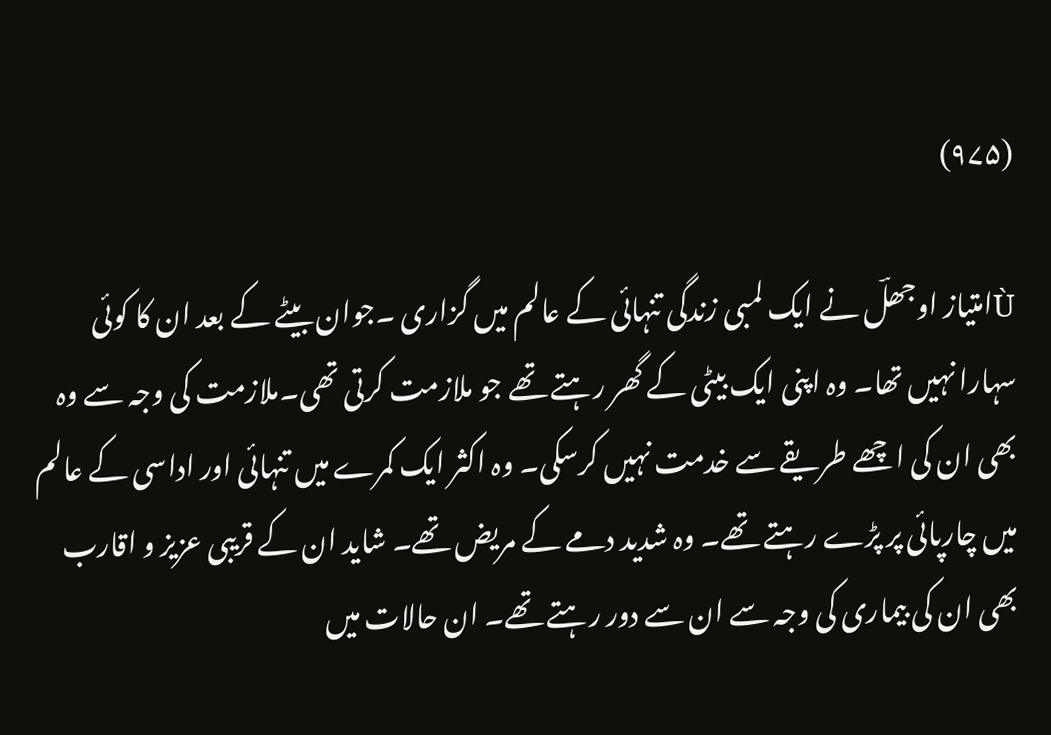(۹۷۵)

Ùامتیاز اوجھلؔ نے ایک لمبی زندگی تنہائی کے عالم میں گزاری ۔جوان بیٹے کے بعد ان کا کوئی سہارا نہیں تھا۔ وہ اپنی ایک بیٹی کے گھر رہتے تھے جو ملازمت کرتی تھی۔ملازمت کی وجہ سے وہ بھی ان کی اچھے طریقے سے خدمت نہیں کرسکی۔ وہ اکثر ایک کمرے میں تنہائی اور اداسی کے عالم میں چارپائی پر پڑے رہتے تھے۔ وہ شدید دمے کے مریض تھے۔ شاید ان کے قریبی عزیز و اقارب بھی ان کی بیماری کی وجہ سے ان سے دور رہتے تھے۔ ان حالات میں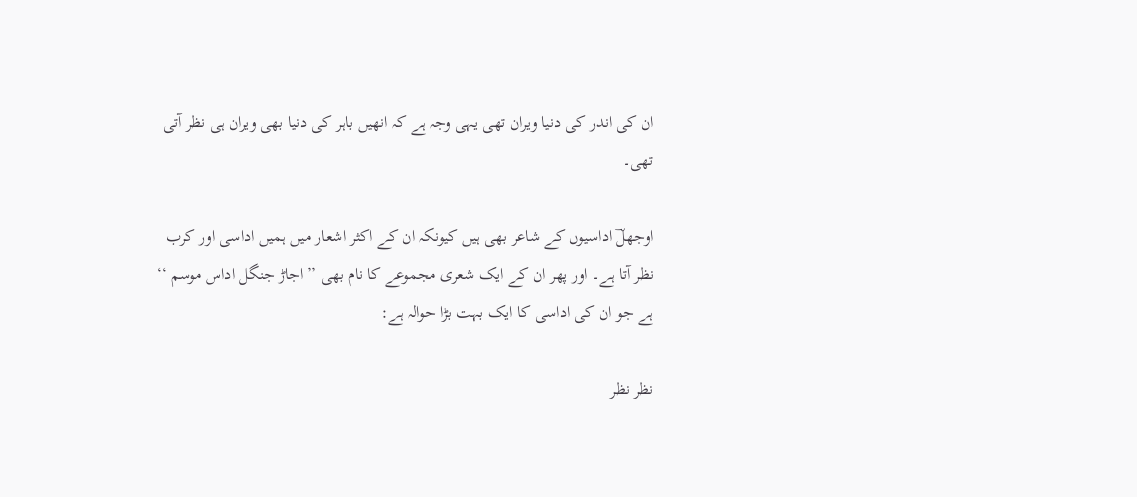ان کی اندر کی دنیا ویران تھی یہی وجہ ہے کہ انھیں باہر کی دنیا بھی ویران ہی نظر آتی تھی۔

اوجھلؔ اداسیوں کے شاعر بھی ہیں کیونکہ ان کے اکثر اشعار میں ہمیں اداسی اور کرب نظر آتا ہے۔ اور پھر ان کے ایک شعری مجموعے کا نام بھی ’’اجاڑ جنگل اداس موسم ‘‘ ہے جو ان کی اداسی کا ایک بہت بڑا حوالہ ہے:

نظر نظر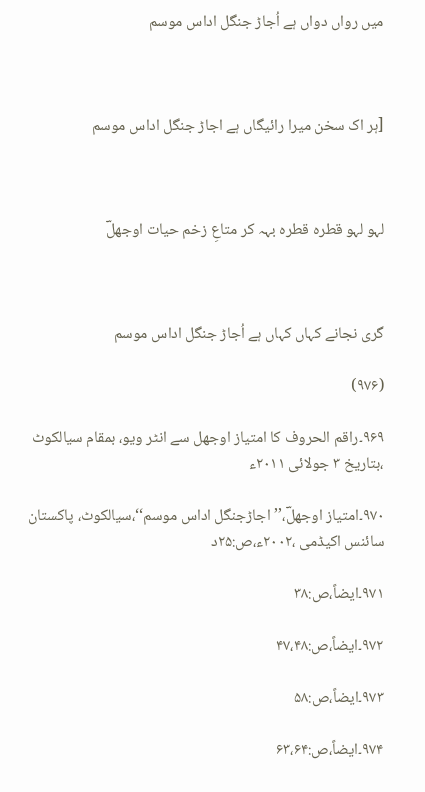میں رواں دواں ہے اُجاڑ جنگل اداس موسم



[ہر اک سخن میرا رائیگاں ہے اجاڑ جنگل اداس موسم



لہو لہو قطرہ قطرہ بہہ کر متاعِ زخم حیات اوجھلؔ



گری نجانے کہاں کہاں ہے اُجاڑ جنگل اداس موسم

(۹۷۶)

۹۶۹۔راقم الحروف کا امتیاز اوجھل سے انٹر ویو، بمقام سیالکوٹ ،بتاریخ ۳ جولائی ۲۰۱۱ء

۹۷۰۔امتیاز اوجھلؔ،’’اجاڑجنگل اداس موسم‘‘،سیالکوٹ، پاکستان سائنس اکیڈمی ،۲۰۰۲ء،ص:۲۵د

۹۷۱۔ایضاً،ص:۳۸

۹۷۲۔ایضاً،ص:۴۷،۴۸

۹۷۳۔ایضاً،ص:۵۸

۹۷۴۔ایضاً،ص:۶۳،۶۴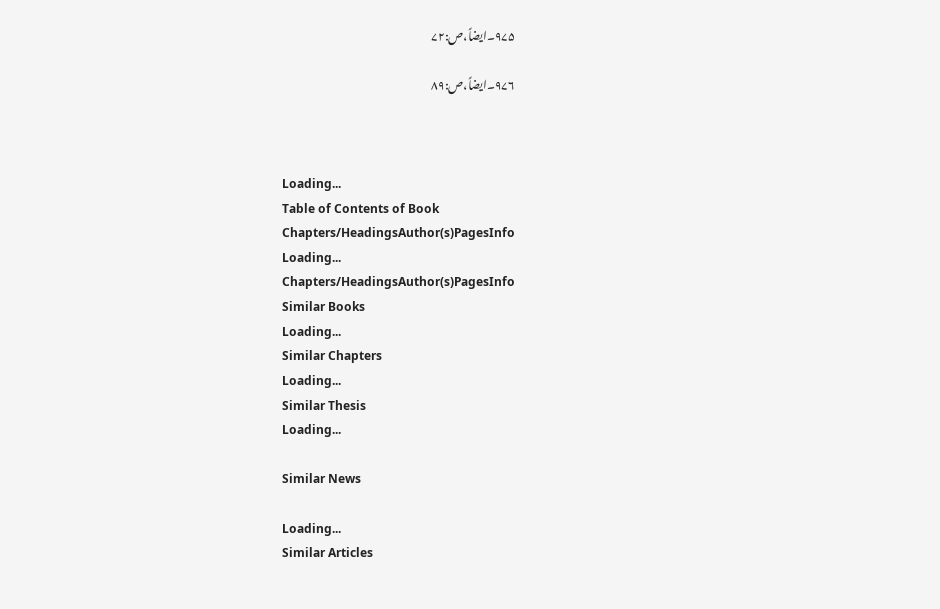۹۷۵۔ایضاً،ص:۷۲

۹۷۶۔ایضاً،ص:۸۹



Loading...
Table of Contents of Book
Chapters/HeadingsAuthor(s)PagesInfo
Loading...
Chapters/HeadingsAuthor(s)PagesInfo
Similar Books
Loading...
Similar Chapters
Loading...
Similar Thesis
Loading...

Similar News

Loading...
Similar Articles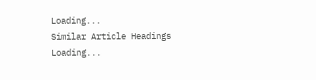Loading...
Similar Article Headings
Loading...